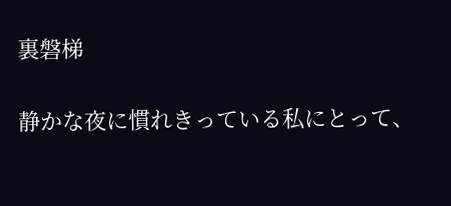裏磐梯

静かな夜に慣れきっている私にとって、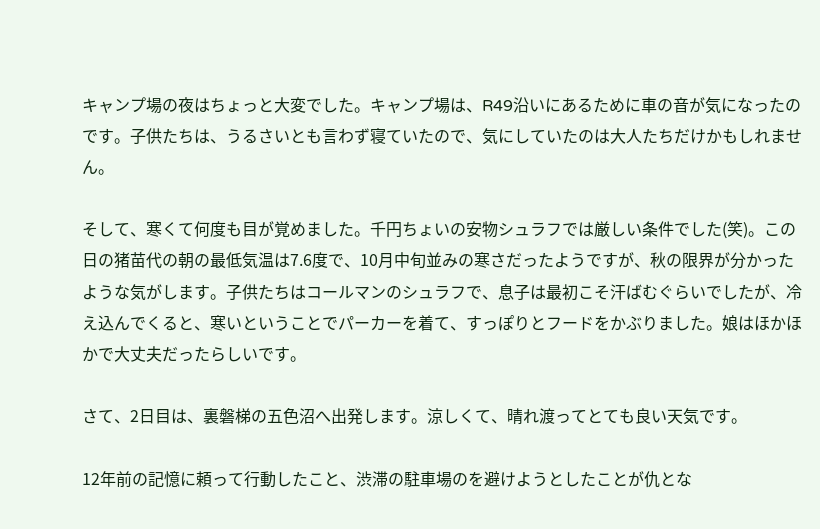キャンプ場の夜はちょっと大変でした。キャンプ場は、R49沿いにあるために車の音が気になったのです。子供たちは、うるさいとも言わず寝ていたので、気にしていたのは大人たちだけかもしれません。

そして、寒くて何度も目が覚めました。千円ちょいの安物シュラフでは厳しい条件でした(笑)。この日の猪苗代の朝の最低気温は7.6度で、10月中旬並みの寒さだったようですが、秋の限界が分かったような気がします。子供たちはコールマンのシュラフで、息子は最初こそ汗ばむぐらいでしたが、冷え込んでくると、寒いということでパーカーを着て、すっぽりとフードをかぶりました。娘はほかほかで大丈夫だったらしいです。

さて、2日目は、裏磐梯の五色沼へ出発します。涼しくて、晴れ渡ってとても良い天気です。

12年前の記憶に頼って行動したこと、渋滞の駐車場のを避けようとしたことが仇とな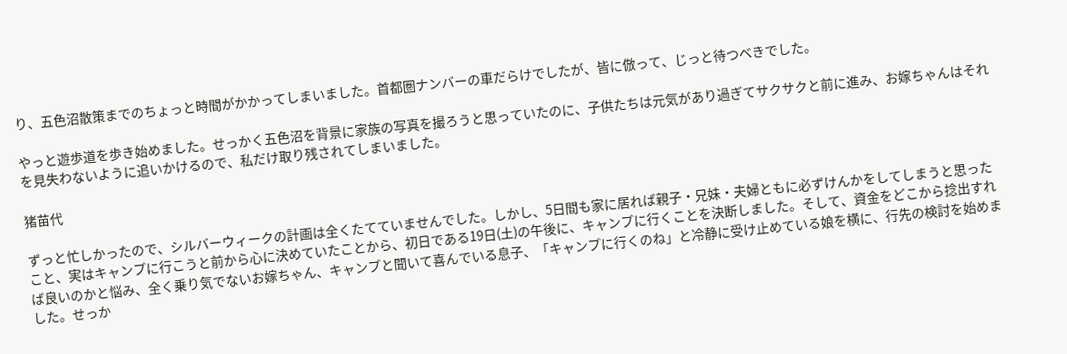り、五色沼散策までのちょっと時間がかかってしまいました。首都圏ナンバーの車だらけでしたが、皆に倣って、じっと待つべきでした。

やっと遊歩道を歩き始めました。せっかく五色沼を背景に家族の写真を撮ろうと思っていたのに、子供たちは元気があり過ぎてサクサクと前に進み、お嫁ちゃんはそれを見失わないように追いかけるので、私だけ取り残されてしまいました。

猪苗代

ずっと忙しかったので、シルバーウィークの計画は全くたてていませんでした。しかし、5日間も家に居れば親子・兄妹・夫婦ともに必ずけんかをしてしまうと思ったこと、実はキャンプに行こうと前から心に決めていたことから、初日である19日(土)の午後に、キャンプに行くことを決断しました。そして、資金をどこから捻出すれば良いのかと悩み、全く乗り気でないお嫁ちゃん、キャンプと聞いて喜んでいる息子、「キャンプに行くのね」と冷静に受け止めている娘を横に、行先の検討を始めました。せっか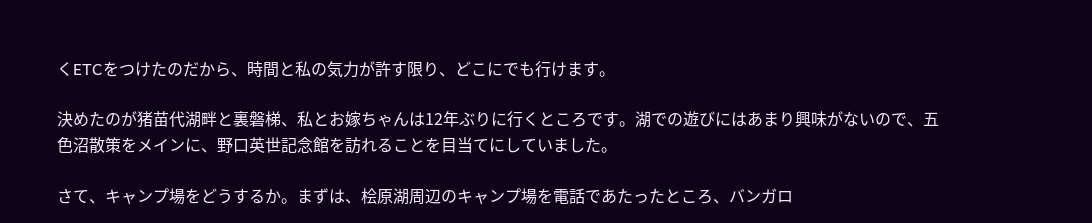くETCをつけたのだから、時間と私の気力が許す限り、どこにでも行けます。

決めたのが猪苗代湖畔と裏磐梯、私とお嫁ちゃんは12年ぶりに行くところです。湖での遊びにはあまり興味がないので、五色沼散策をメインに、野口英世記念館を訪れることを目当てにしていました。

さて、キャンプ場をどうするか。まずは、桧原湖周辺のキャンプ場を電話であたったところ、バンガロ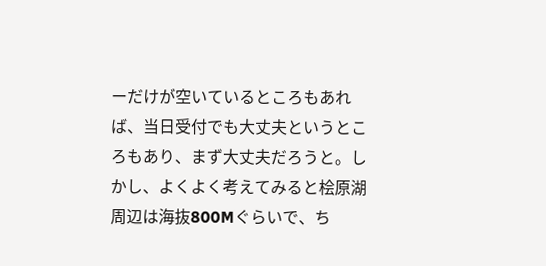ーだけが空いているところもあれば、当日受付でも大丈夫というところもあり、まず大丈夫だろうと。しかし、よくよく考えてみると桧原湖周辺は海抜800Mぐらいで、ち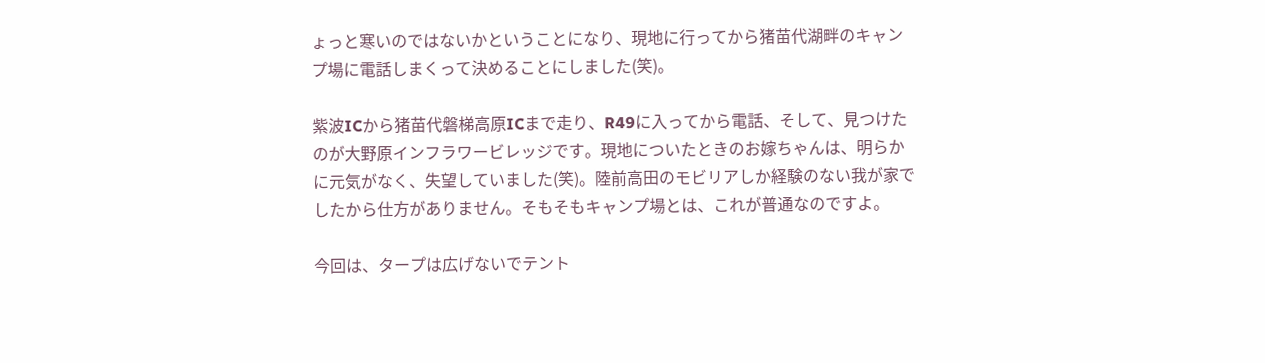ょっと寒いのではないかということになり、現地に行ってから猪苗代湖畔のキャンプ場に電話しまくって決めることにしました(笑)。

紫波ICから猪苗代磐梯高原ICまで走り、R49に入ってから電話、そして、見つけたのが大野原インフラワービレッジです。現地についたときのお嫁ちゃんは、明らかに元気がなく、失望していました(笑)。陸前高田のモビリアしか経験のない我が家でしたから仕方がありません。そもそもキャンプ場とは、これが普通なのですよ。

今回は、タープは広げないでテント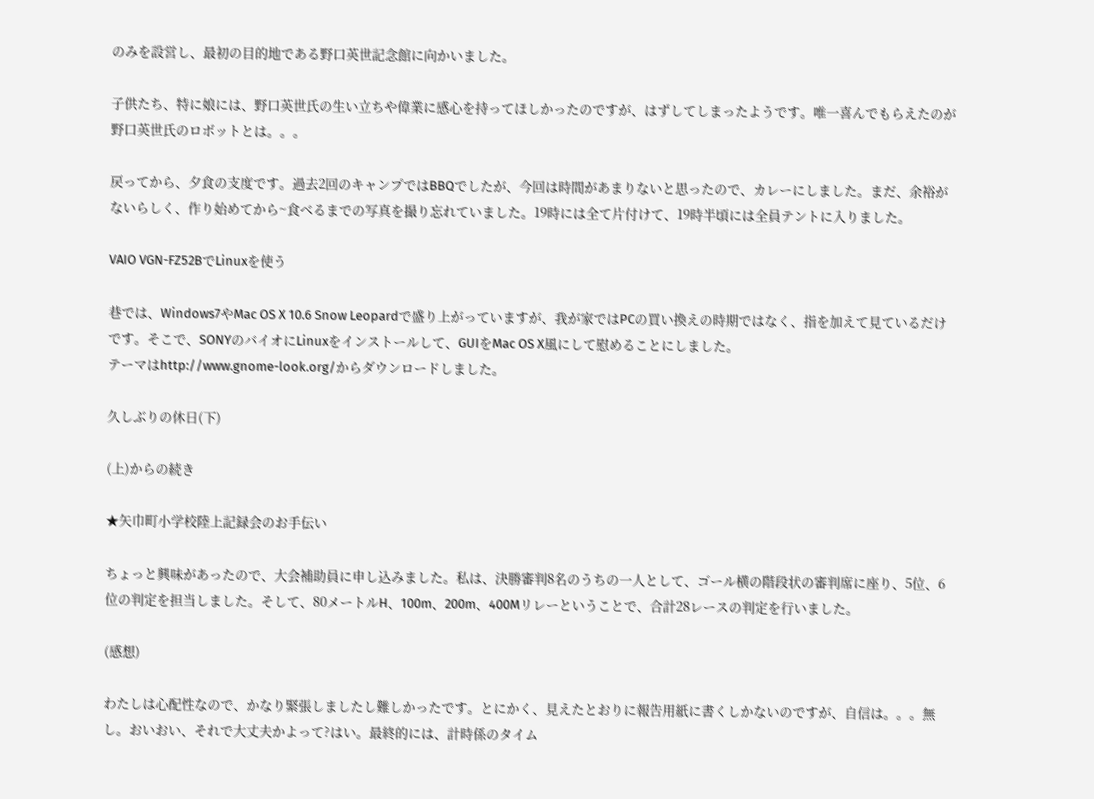のみを設営し、最初の目的地である野口英世記念館に向かいました。

子供たち、特に娘には、野口英世氏の生い立ちや偉業に感心を持ってほしかったのですが、はずしてしまったようです。唯一喜んでもらえたのが野口英世氏のロボットとは。。。

戻ってから、夕食の支度です。過去2回のキャンプではBBQでしたが、今回は時間があまりないと思ったので、カレーにしました。まだ、余裕がないらしく、作り始めてから~食べるまでの写真を撮り忘れていました。19時には全て片付けて、19時半頃には全員テントに入りました。

VAIO VGN-FZ52BでLinuxを使う

巷では、Windows7やMac OS X 10.6 Snow Leopardで盛り上がっていますが、我が家ではPCの買い換えの時期ではなく、指を加えて見ているだけです。そこで、SONYのバイオにLinuxをインストールして、GUIをMac OS X風にして慰めることにしました。
テーマはhttp://www.gnome-look.org/からダウンロードしました。

久しぶりの休日(下)

(上)からの続き

★矢巾町小学校陸上記録会のお手伝い

ちょっと興味があったので、大会補助員に申し込みました。私は、決勝審判8名のうちの一人として、ゴール横の階段状の審判席に座り、5位、6位の判定を担当しました。そして、80メートルH、100m、200m、400Mリレーということで、合計28レースの判定を行いました。

(感想)

わたしは心配性なので、かなり緊張しましたし難しかったです。とにかく、見えたとおりに報告用紙に書くしかないのですが、自信は。。。無し。おいおい、それで大丈夫かよって?はい。最終的には、計時係のタイム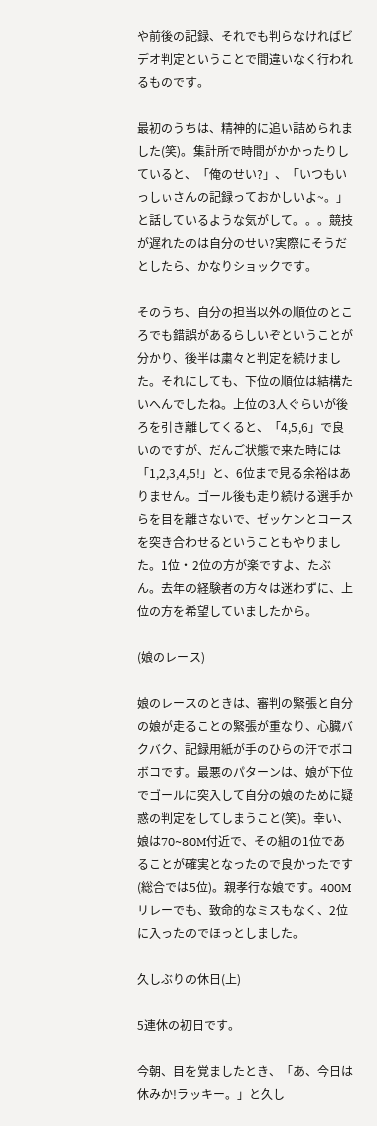や前後の記録、それでも判らなければビデオ判定ということで間違いなく行われるものです。

最初のうちは、精神的に追い詰められました(笑)。集計所で時間がかかったりしていると、「俺のせい?」、「いつもいっしぃさんの記録っておかしいよ~。」と話しているような気がして。。。競技が遅れたのは自分のせい?実際にそうだとしたら、かなりショックです。

そのうち、自分の担当以外の順位のところでも錯誤があるらしいぞということが分かり、後半は粛々と判定を続けました。それにしても、下位の順位は結構たいへんでしたね。上位の3人ぐらいが後ろを引き離してくると、「4,5,6」で良いのですが、だんご状態で来た時には「1,2,3,4,5!」と、6位まで見る余裕はありません。ゴール後も走り続ける選手からを目を離さないで、ゼッケンとコースを突き合わせるということもやりました。1位・2位の方が楽ですよ、たぶん。去年の経験者の方々は迷わずに、上位の方を希望していましたから。

(娘のレース)

娘のレースのときは、審判の緊張と自分の娘が走ることの緊張が重なり、心臓バクバク、記録用紙が手のひらの汗でボコボコです。最悪のパターンは、娘が下位でゴールに突入して自分の娘のために疑惑の判定をしてしまうこと(笑)。幸い、娘は70~80M付近で、その組の1位であることが確実となったので良かったです(総合では5位)。親孝行な娘です。400Mリレーでも、致命的なミスもなく、2位に入ったのでほっとしました。

久しぶりの休日(上)

5連休の初日です。

今朝、目を覚ましたとき、「あ、今日は休みか!ラッキー。」と久し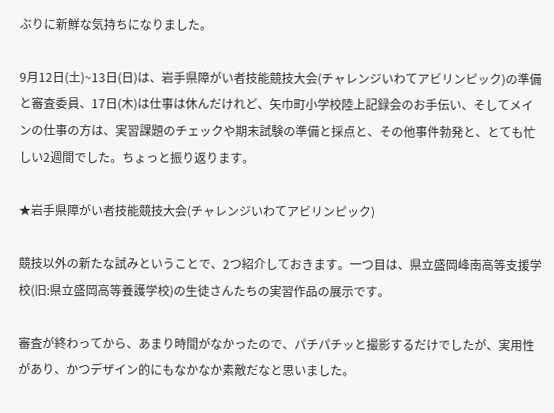ぶりに新鮮な気持ちになりました。

9月12日(土)~13日(日)は、岩手県障がい者技能競技大会(チャレンジいわてアビリンピック)の準備と審査委員、17日(木)は仕事は休んだけれど、矢巾町小学校陸上記録会のお手伝い、そしてメインの仕事の方は、実習課題のチェックや期末試験の準備と採点と、その他事件勃発と、とても忙しい2週間でした。ちょっと振り返ります。

★岩手県障がい者技能競技大会(チャレンジいわてアビリンピック)

競技以外の新たな試みということで、2つ紹介しておきます。一つ目は、県立盛岡峰南高等支援学校(旧:県立盛岡高等養護学校)の生徒さんたちの実習作品の展示です。

審査が終わってから、あまり時間がなかったので、パチパチッと撮影するだけでしたが、実用性があり、かつデザイン的にもなかなか素敵だなと思いました。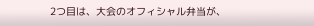2つ目は、大会のオフィシャル弁当が、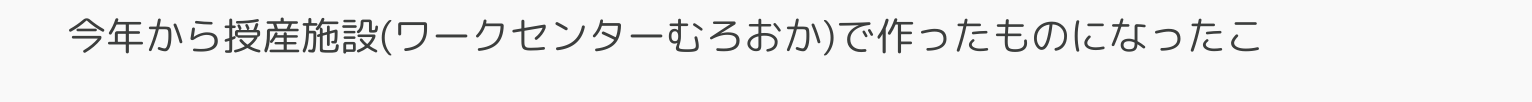今年から授産施設(ワークセンターむろおか)で作ったものになったこ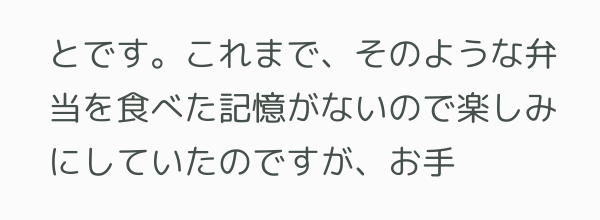とです。これまで、そのような弁当を食べた記憶がないので楽しみにしていたのですが、お手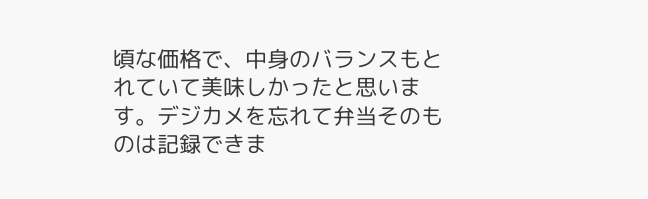頃な価格で、中身のバランスもとれていて美味しかったと思います。デジカメを忘れて弁当そのものは記録できま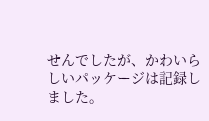せんでしたが、かわいらしいパッケージは記録しました。